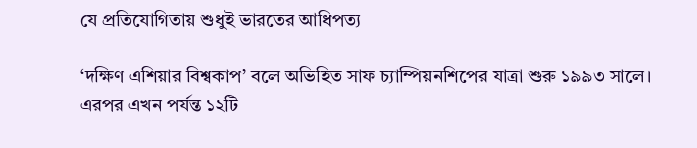যে প্রতিযোগিতায় শুধুই ভারতের আধিপত্য

‘দক্ষিণ এশিয়ার বিশ্বকাপ’ বলে অভিহিত সাফ চ্যাম্পিয়নশিপের যাত্রা শুরু ১৯৯৩ সালে। এরপর এখন পর্যন্ত ১২টি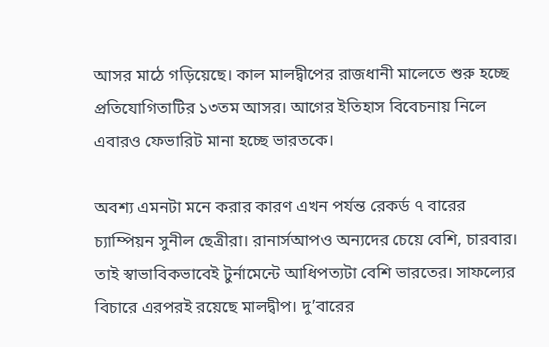আসর মাঠে গড়িয়েছে। কাল মালদ্বীপের রাজধানী মালেতে শুরু হচ্ছে প্রতিযোগিতাটির ১৩তম আসর। আগের ইতিহাস বিবেচনায় নিলে এবারও ফেভারিট মানা হচ্ছে ভারতকে।

অবশ্য এমনটা মনে করার কারণ এখন পর্যন্ত রেকর্ড ৭ বারের চ্যাম্পিয়ন সুনীল ছেত্রীরা। রানার্সআপও অন্যদের চেয়ে বেশি, চারবার। তাই স্বাভাবিকভাবেই টুর্নামেন্টে আধিপত্যটা বেশি ভারতের। সাফল্যের বিচারে এরপরই রয়েছে মালদ্বীপ। দু’বারের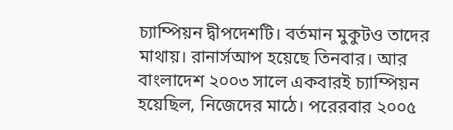চ্যাম্পিয়ন দ্বীপদেশটি। বর্তমান মুকুটও তাদের মাথায়। রানার্সআপ হয়েছে তিনবার। আর বাংলাদেশ ২০০৩ সালে একবারই চ্যাম্পিয়ন হয়েছিল, নিজেদের মাঠে। পরেরবার ২০০৫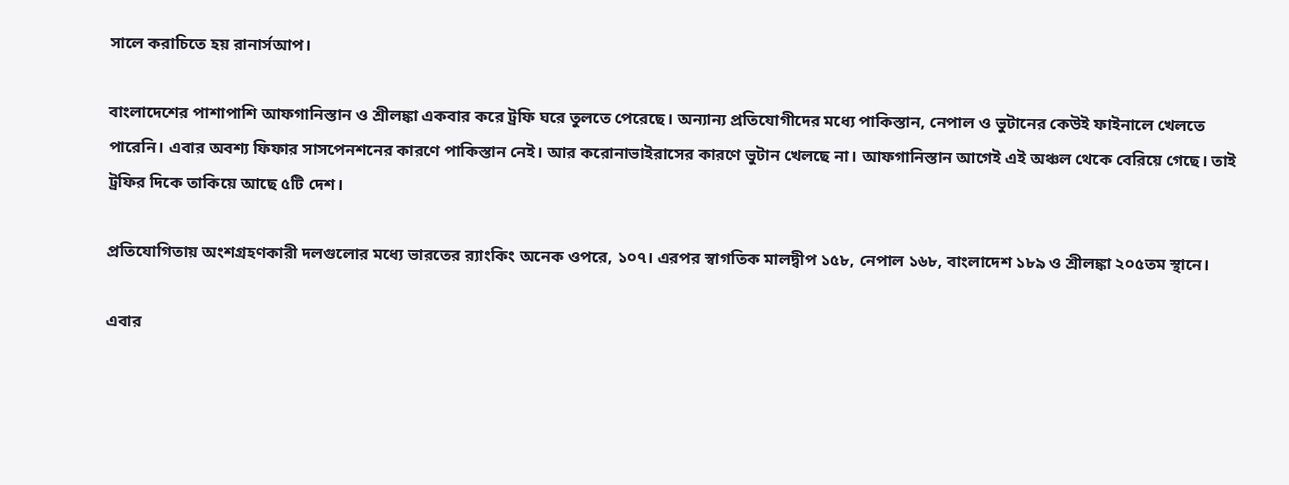সালে করাচিতে হয় রানার্সআপ।

বাংলাদেশের পাশাপাশি আফগানিস্তান ও শ্রীলঙ্কা একবার করে ট্রফি ঘরে তুলতে পেরেছে। অন্যান্য প্রতিযোগীদের মধ্যে পাকিস্তান, নেপাল ও ভুটানের কেউই ফাইনালে খেলতে পারেনি। এবার অবশ্য ফিফার সাসপেনশনের কারণে পাকিস্তান নেই। আর করোনাভাইরাসের কারণে ভুটান খেলছে না। আফগানিস্তান আগেই এই অঞ্চল থেকে বেরিয়ে গেছে। তাই ট্রফির দিকে তাকিয়ে আছে ৫টি দেশ।

প্রতিযোগিতায় অংশগ্রহণকারী দলগুলোর মধ্যে ভারতের র‌্যাংকিং অনেক ওপরে, ১০৭। এরপর স্বাগতিক মালদ্বীপ ১৫৮, নেপাল ১৬৮, বাংলাদেশ ১৮৯ ও শ্রীলঙ্কা ২০৫তম স্থানে।

এবার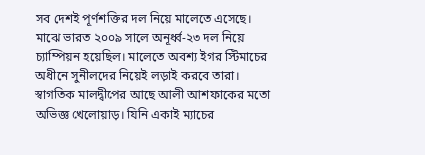সব দেশই পূর্ণশক্তির দল নিয়ে মালেতে এসেছে। মাঝে ভারত ২০০৯ সালে অনূর্ধ্ব-২৩ দল নিয়ে চ্যাম্পিয়ন হয়েছিল। মালেতে অবশ্য ইগর স্টিমাচের অধীনে সুনীলদের নিয়েই লড়াই করবে তারা। স্বাগতিক মালদ্বীপের আছে আলী আশফাকের মতো অভিজ্ঞ খেলোয়াড়। যিনি একাই ম্যাচের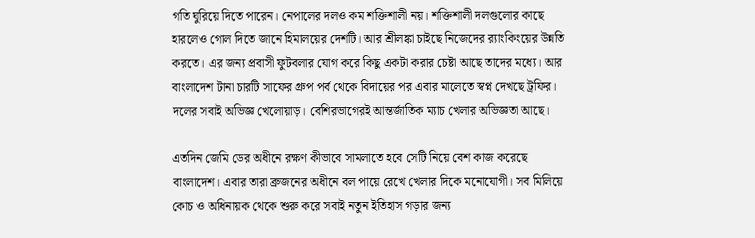গতি ঘুরিয়ে দিতে পারেন। নেপালের দলও কম শক্তিশালী নয়। শক্তিশালী দলগুলোর কাছে হারলেও গোল দিতে জানে হিমালয়ের দেশটি। আর শ্রীলঙ্কা চাইছে নিজেদের র‌্যাংকিংয়ের উন্নতি করতে। এর জন্য প্রবাসী ফুটবলার যোগ করে কিছু একটা করার চেষ্টা আছে তাদের মধ্যে। আর বাংলাদেশ টানা চারটি সাফের গ্রুপ পর্ব থেকে বিদায়ের পর এবার মালেতে স্বপ্ন দেখছে ট্রফির। দলের সবাই অভিজ্ঞ খেলোয়াড়। বেশিরভাগেরই আন্তর্জাতিক ম্যাচ খেলার অভিজ্ঞতা আছে।

এতদিন জেমি ডের অধীনে রক্ষণ কীভাবে সামলাতে হবে সেটি নিয়ে বেশ কাজ করেছে বাংলাদেশ। এবার তারা ব্রুজনের অধীনে বল পায়ে রেখে খেলার দিকে মনোযোগী। সব মিলিয়ে কোচ ও অধিনায়ক থেকে শুরু করে সবাই নতুন ইতিহাস গড়ার জন্য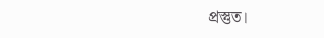প্রস্তুত।